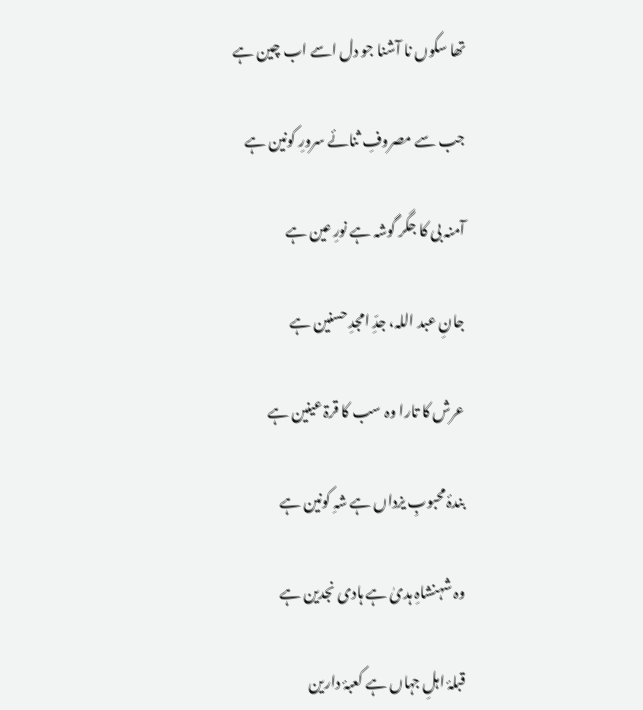تھا سکوں نا آشنا جو دل اسے اب چین ہے

جب سے مصروفِ ثنائے سرورِ کونین ہے

آمنہ بی کا جگر گوشہ ہے نورِ عین ہے

جانِ عبد اللہ، جدِّ امجدِ حسنین ہے

عرش کا تارا وہ سب کا قرۃ عینین ہے

بندۂ محبوبِ یزداں ہے شہِ کونین ہے

وہ شہنشاہِ ہدیٰ ہے ہادی نجدین ہے

قبلۂ اہلِ جہاں ہے کعبۂ دارین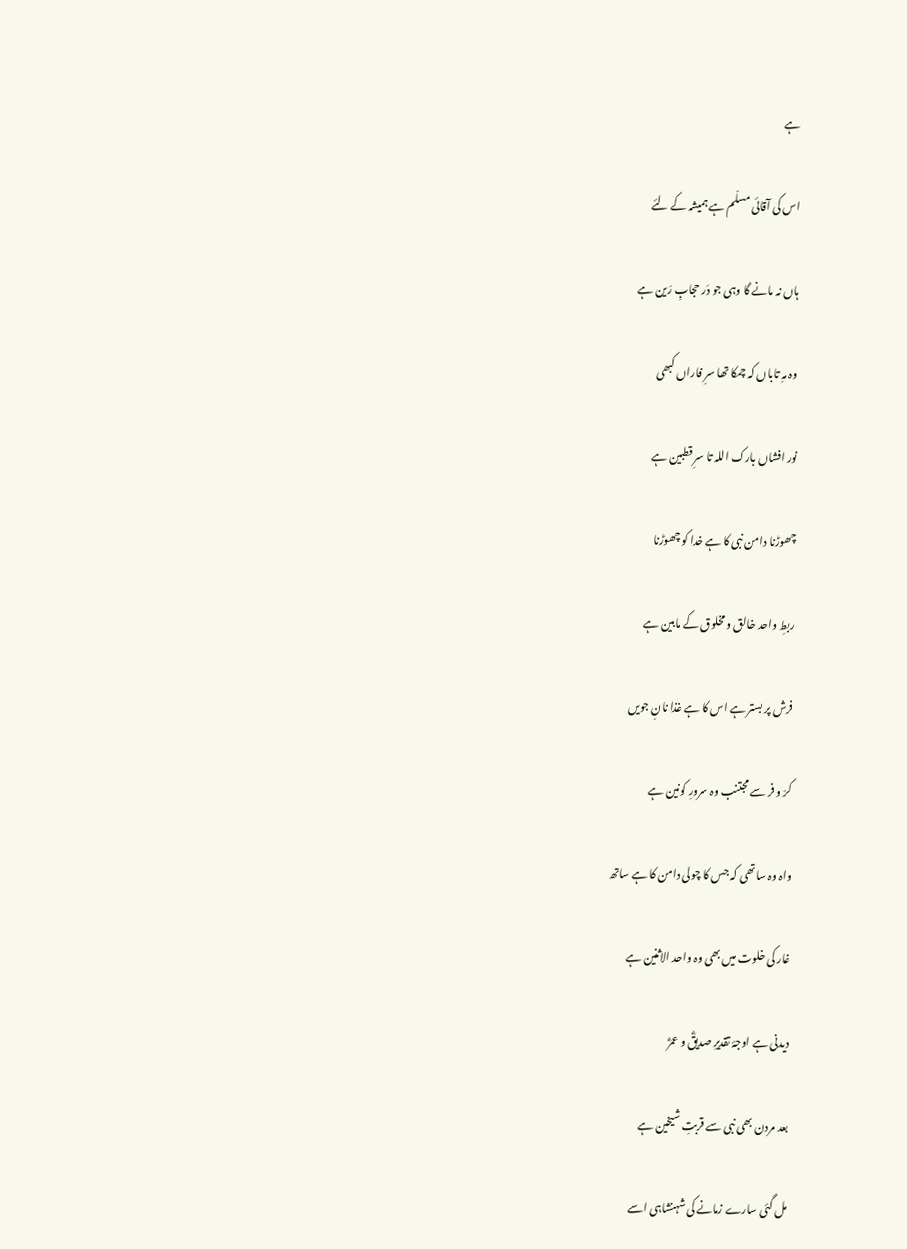ہے

اس کی آقائی مسلّم ہے ہمیشہ کے لئے

ہاں نہ مانے گا وہی جو دَر حجابِ رَین ہے

وہ مہِ تاباں کہ چمکا تھا سرِ فاراں کبھی

نور افشاں بارک اللہ تا سرِ قطبین ہے

چھوڑنا دامن نبی کا ہے خدا کو چھوڑنا

ربطِ واحد خالق و مخلوق کے مابین ہے

فرش پر بستر ہے اس کا ہے غذا نانِ جویں

کرّ و فر سے مجتنب وہ سرورِ کونین ہے

واہ وہ ساتھی کہ جس کا چولی دامن کا ہے ساتھ

غار کی خلوت میں بھی وہ واحد الاثنین ہے

دیدنی ہے اوجۂ تقدیرِ صدیقؓ و عمرؓ

بعد مردن بھی نبی سے قربتِ شیخین ہے

مل گئی سارے زمانے کی شہنشاہی اسے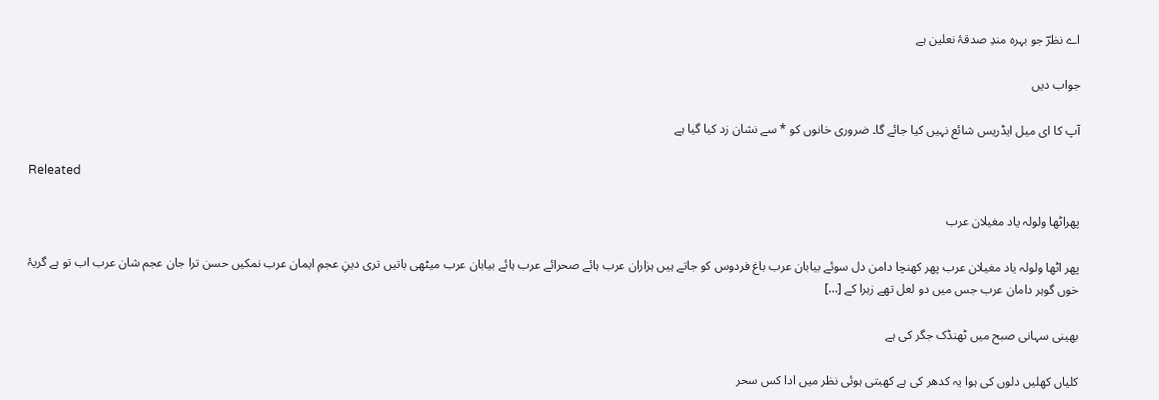اے نظرؔ جو بہرہ مندِ صدقۂ نعلین ہے

جواب دیں

آپ کا ای میل ایڈریس شائع نہیں کیا جائے گا۔ ضروری خانوں کو * سے نشان زد کیا گیا ہے

Releated

پھراٹھا ولولہ یاد مغیلان عرب

پھر اٹھا ولولہ یاد مغیلان عرب پھر کھنچا دامن دل سوئے بیابان عرب باغ فردوس کو جاتے ہیں ہزاران عرب ہائے صحرائے عرب ہائے بیابان عرب میٹھی باتیں تری دینِ عجمِ ایمان عرب نمکیں حسن ترا جان عجم شان عرب اب تو ہے گریۂ خوں گوہر دامان عرب جس میں دو لعل تھے زہرا کے […]

بھینی سہانی صبح میں ٹھنڈک جگر کی ہے

کلیاں کھلیں دلوں کی ہوا یہ کدھر کی ہے کھبتی ہوئی نظر میں ادا کس سحر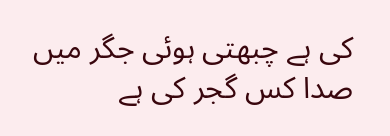کی ہے چبھتی ہوئی جگر میں صدا کس گجر کی ہے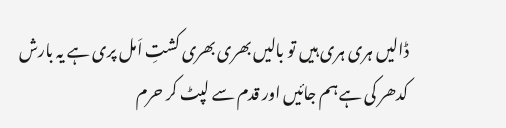ڈالیں ہری ہری ہیں تو بالیں بھری بھری کشتِ اَمل پری ہے یہ بارش کدھر کی ہے ہم جائیں اور قدم سے لپٹ کر حرم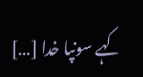کہے سونپا خدا […]